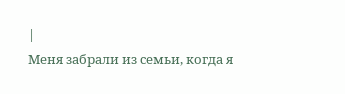|
Меня забрали из семьи, когда я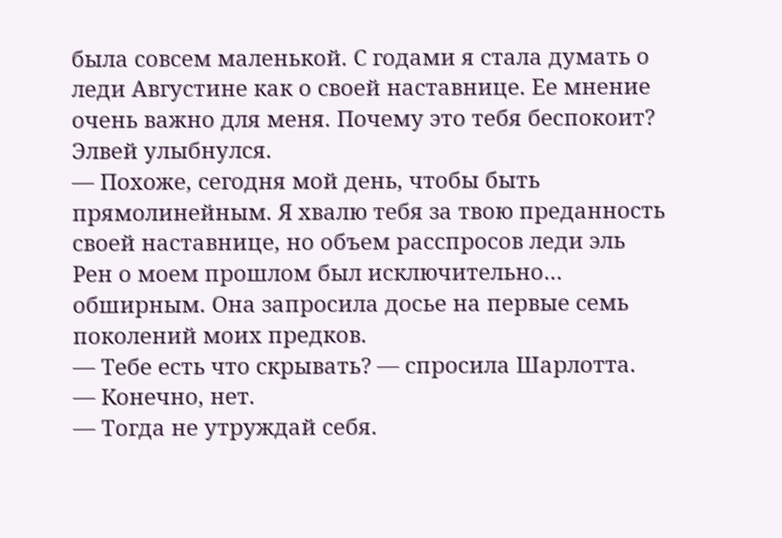была совсем маленькой. С годами я стала думать о леди Августине как о своей наставнице. Ее мнение очень важно для меня. Почему это тебя беспокоит?
Элвей улыбнулся.
— Похоже, сегодня мой день, чтобы быть прямолинейным. Я хвалю тебя за твою преданность своей наставнице, но объем расспросов леди эль Рен о моем прошлом был исключительно… обширным. Она запросила досье на первые семь поколений моих предков.
— Тебе есть что скрывать? — спросила Шарлотта.
— Конечно, нет.
— Тогда не утруждай себя.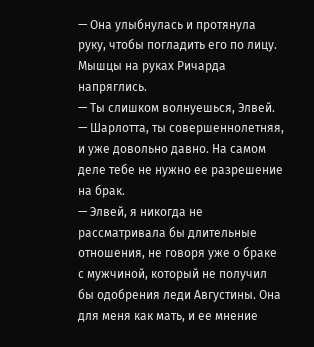— Она улыбнулась и протянула руку, чтобы погладить его по лицу. Мышцы на руках Ричарда напряглись.
— Ты слишком волнуешься, Элвей.
— Шарлотта, ты совершеннолетняя, и уже довольно давно. На самом деле тебе не нужно ее разрешение на брак.
— Элвей, я никогда не рассматривала бы длительные отношения, не говоря уже о браке с мужчиной, который не получил бы одобрения леди Августины. Она для меня как мать, и ее мнение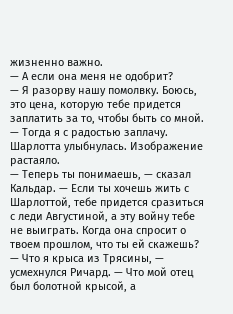жизненно важно.
— А если она меня не одобрит?
— Я разорву нашу помолвку. Боюсь, это цена, которую тебе придется заплатить за то, чтобы быть со мной.
— Тогда я с радостью заплачу.
Шарлотта улыбнулась. Изображение растаяло.
— Теперь ты понимаешь, — сказал Кальдар. — Если ты хочешь жить с Шарлоттой, тебе придется сразиться с леди Августиной, а эту войну тебе не выиграть. Когда она спросит о твоем прошлом, что ты ей скажешь?
— Что я крыса из Трясины, — усмехнулся Ричард. — Что мой отец был болотной крысой, а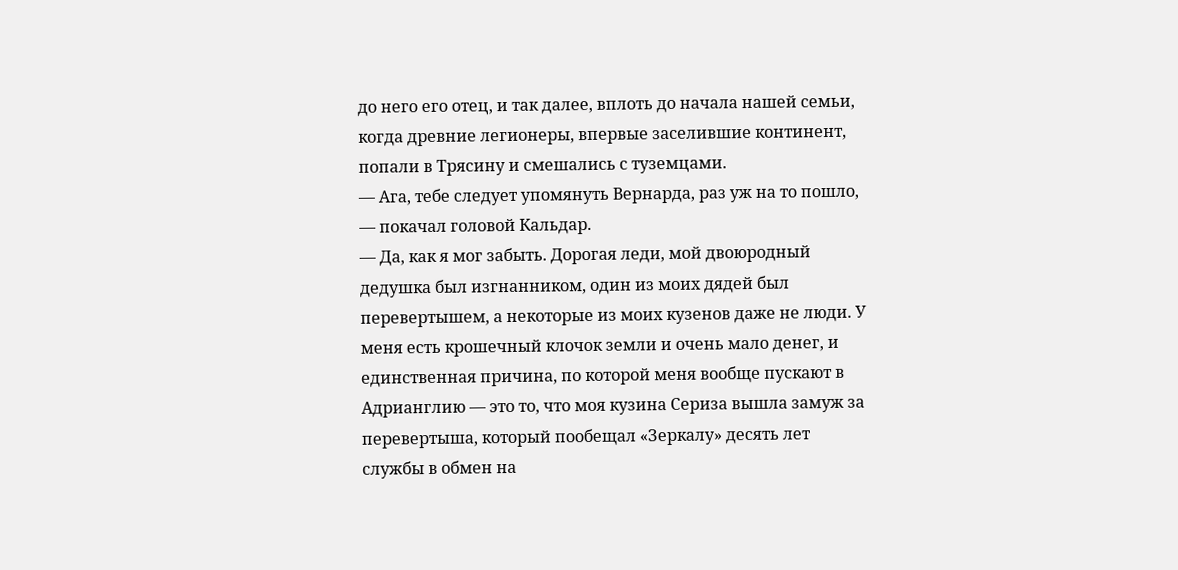до него его отец, и так далее, вплоть до начала нашей семьи, когда древние легионеры, впервые заселившие континент, попали в Трясину и смешались с туземцами.
— Ага, тебе следует упомянуть Вернарда, раз уж на то пошло, — покачал головой Кальдар.
— Да, как я мог забыть. Дорогая леди, мой двоюродный дедушка был изгнанником, один из моих дядей был перевертышем, а некоторые из моих кузенов даже не люди. У меня есть крошечный клочок земли и очень мало денег, и единственная причина, по которой меня вообще пускают в Адрианглию — это то, что моя кузина Сериза вышла замуж за перевертыша, который пообещал «Зеркалу» десять лет службы в обмен на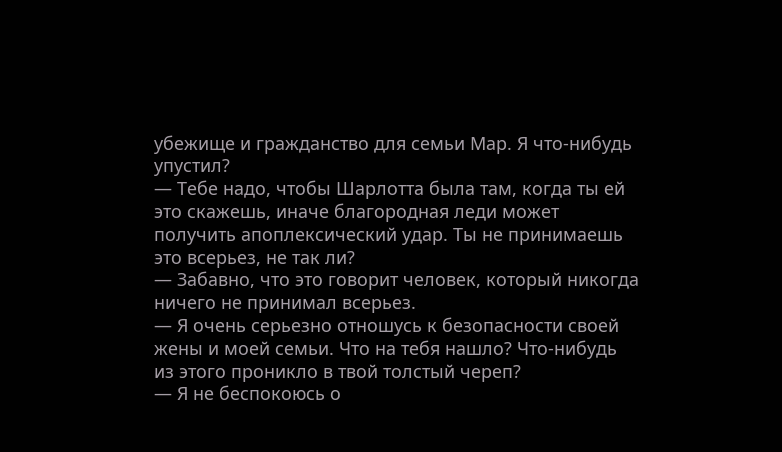убежище и гражданство для семьи Мар. Я что-нибудь упустил?
— Тебе надо, чтобы Шарлотта была там, когда ты ей это скажешь, иначе благородная леди может получить апоплексический удар. Ты не принимаешь это всерьез, не так ли?
— Забавно, что это говорит человек, который никогда ничего не принимал всерьез.
— Я очень серьезно отношусь к безопасности своей жены и моей семьи. Что на тебя нашло? Что-нибудь из этого проникло в твой толстый череп?
— Я не беспокоюсь о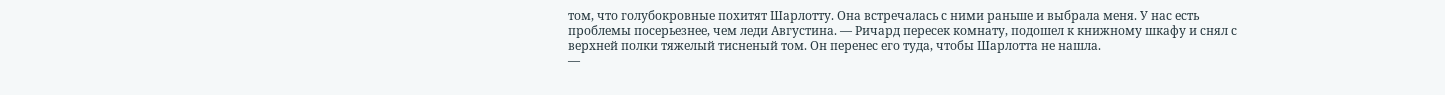том, что голубокровные похитят Шарлотту. Она встречалась с ними раньше и выбрала меня. У нас есть проблемы посерьезнее, чем леди Августина. — Ричард пересек комнату, подошел к книжному шкафу и снял с верхней полки тяжелый тисненый том. Он перенес его туда, чтобы Шарлотта не нашла.
—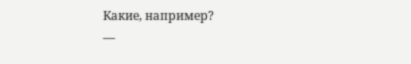Какие, например?
—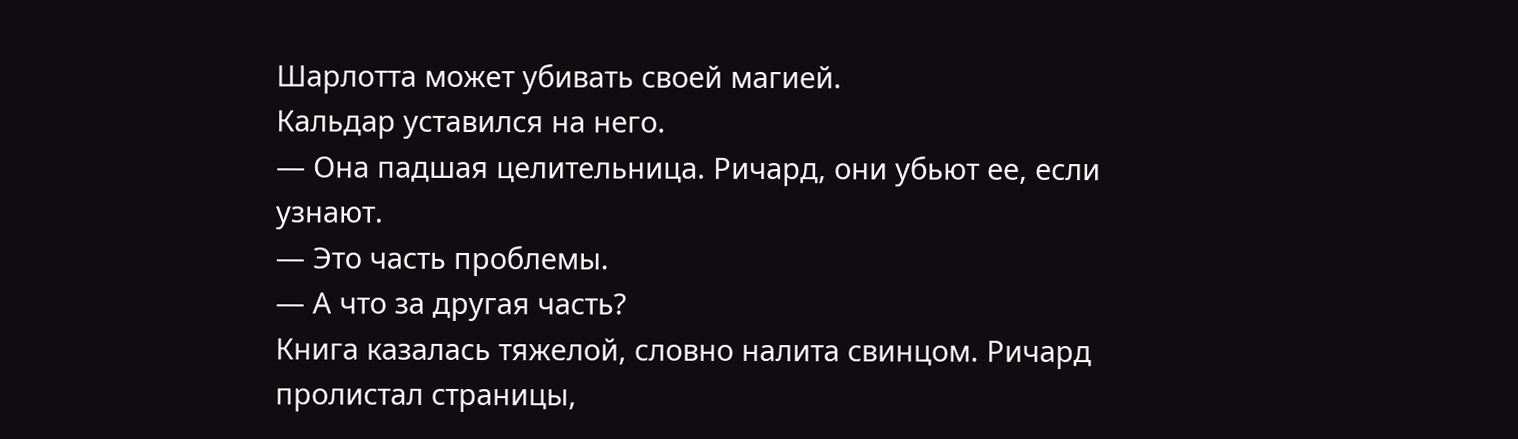Шарлотта может убивать своей магией.
Кальдар уставился на него.
— Она падшая целительница. Ричард, они убьют ее, если узнают.
— Это часть проблемы.
— А что за другая часть?
Книга казалась тяжелой, словно налита свинцом. Ричард пролистал страницы,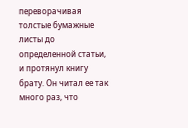переворачивая толстые бумажные листы до определенной статьи, и протянул книгу брату. Он читал ее так много раз, что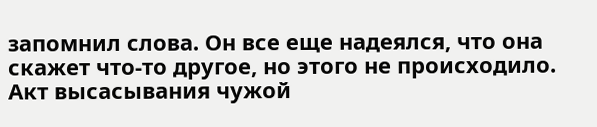запомнил слова. Он все еще надеялся, что она скажет что-то другое, но этого не происходило.
Акт высасывания чужой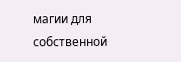магии для собственной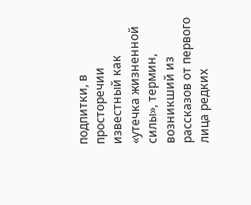подпитки, в просторечии известный как «утечка жизненной силы», термин, возникший из рассказов от первого лица редких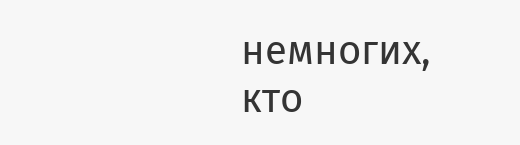немногих, кто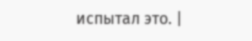испытал это. |